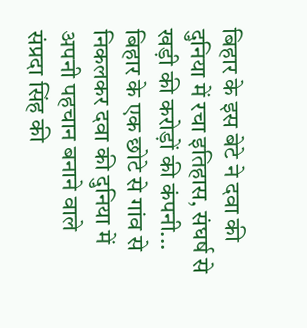बिहार के इस बेटे ने दवा की दुनिया में रचा इतिहास, संघर्ष से खड़ी की करोड़ों की कंपनी...
बिहार के एक छोटे से गांव से निकलकर दवा की दुनिया में अपनी पहचान बनाने वाले संप्रदा सिंह की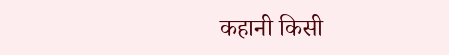कहानी किसी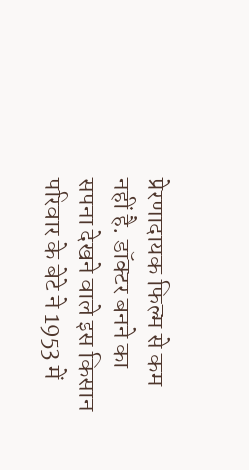प्रेरणादायक फिल्म से कम नहीं है. डॉक्टर बनने का सपना देखने वाले इस किसान परिवार के बेटे ने 1953 में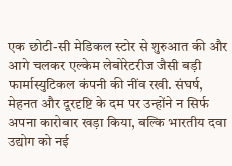एक छोटी-सी मेडिकल स्टोर से शुरुआत की और आगे चलकर एल्केम लेबोरेटरीज जैसी बड़ी फार्मास्युटिकल कंपनी की नींव रखी. संघर्ष, मेहनत और दूरदृष्टि के दम पर उन्होंने न सिर्फ अपना कारोबार खड़ा किया, बल्कि भारतीय दवा उद्योग को नई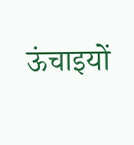ऊंचाइयों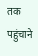तक पहुंचाने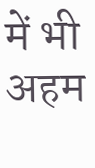में भी अहम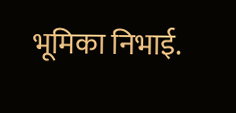भूमिका निभाई.